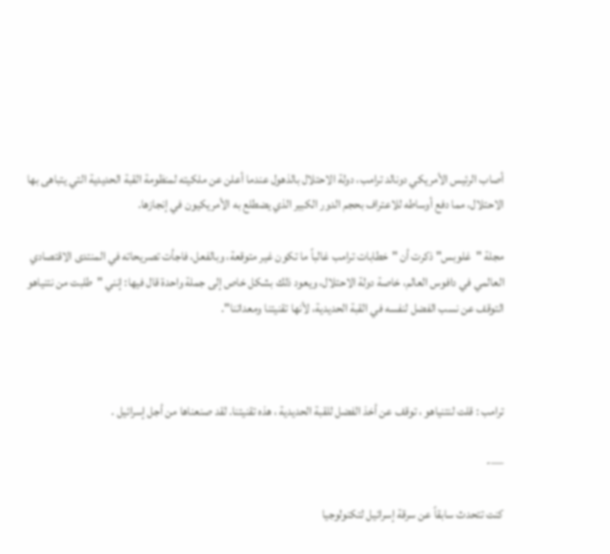أصاب الرئيس الأمريكي دونالد ترامب، دولة الاحتلال بالذهول عندما أعلن عن ملكيته لمنظومة القبة الحديدية التي يتباهى بها الاحتلال، مما دفع أوساطه للاعتراف بحجم الدور الكبير الذي يضطلع به الأمريكيون في إنجازها.

مجلة "غلوبس" ذكرت أن "خطابات ترامب غالباً ما تكون غير متوقعة، وبالفعل، فاجأت تصريحاته في المنتدى الاقتصادي العالمي في دافوس العالم، خاصة دولة الاحتلال، ويعود ذلك بشكل خاص إلى جملة واحدة قال فيها: إنني "طلبت من نتنياهو التوقف عن نسب الفضل لنفسه في القبة الحديدية، لأنها تقنيتنا ومعداتنا".



ترامب : قلت لنتنياهو ، توقف عن أخذ الفضل للقبة الحديدية ، هذه تقنيتنا. لقد صنعناها من أجل إسرائيل .

—-

كنت تتحدث سابقاً عن سرقة إسرائيل لتكنولوجيا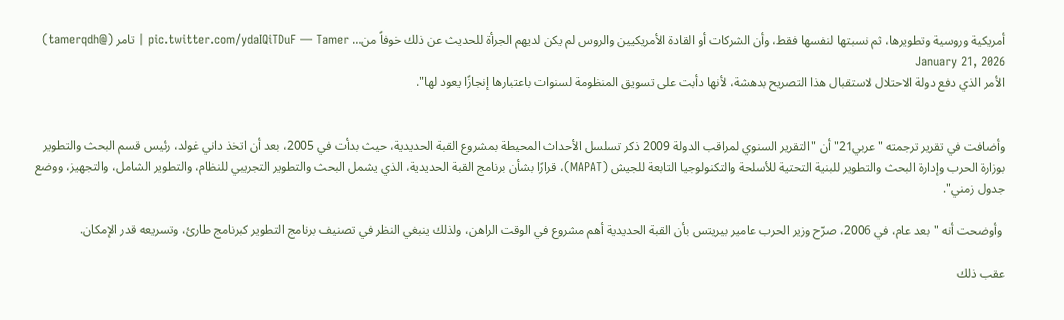أمريكية وروسية وتطويرها، ثم نسبتها لنفسها فقط، وأن الشركات أو القادة الأمريكيين والروس لم يكن لديهم الجرأة للحديث عن ذلك خوفاً من… pic.twitter.com/ydaIQiTDuF — Tamer | تامر (@tamerqdh) January 21, 2026
الأمر الذي دفع دولة الاحتلال لاستقبال هذا التصريح بدهشة، لأنها دأبت على تسويق المنظومة لسنوات باعتبارها إنجازًا يعود لها".


وأضافت في تقرير ترجمته "عربي21" أن "التقرير السنوي لمراقب الدولة 2009 ذكر تسلسل الأحداث المحيطة بمشروع القبة الحديدية، حيث بدأت في 2005، بعد أن اتخذ داني غولد، رئيس قسم البحث والتطوير بوزارة الحرب وإدارة البحث والتطوير للبنية التحتية للأسلحة والتكنولوجيا التابعة للجيش (MAPAT)، قرارًا بشأن برنامج القبة الحديدية، الذي يشمل البحث والتطوير التجريبي للنظام، والتطوير الشامل، والتجهيز، ووضع جدول زمني".

 وأوضحت أنه "بعد عام، في 2006، صرّح وزير الحرب عامير بيريتس بأن القبة الحديدية أهم مشروع في الوقت الراهن، ولذلك ينبغي النظر في تصنيف برنامج التطوير كبرنامج طارئ، وتسريعه قدر الإمكان.

عقب ذلك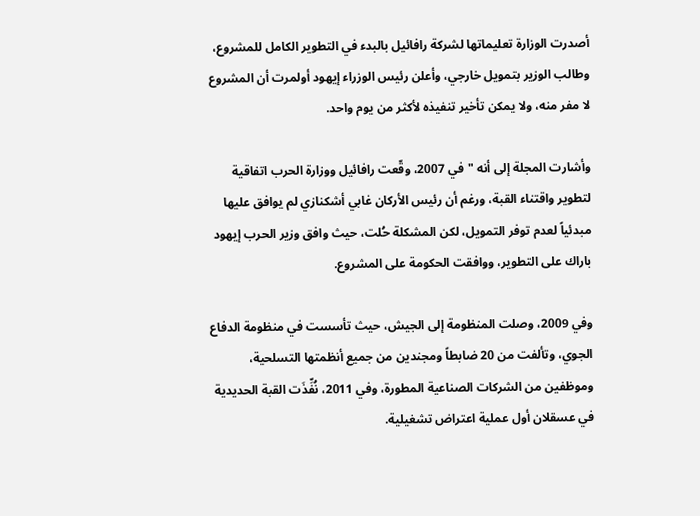أصدرت الوزارة تعليماتها لشركة رافائيل بالبدء في التطوير الكامل للمشروع، وطالب الوزير بتمويل خارجي، وأعلن رئيس الوزراء إيهود أولمرت أن المشروع لا مفر منه، ولا يمكن تأخير تنفيذه لأكثر من يوم واحد.

وأشارت المجلة إلى أنه "في 2007، وقّعت رافائيل ووزارة الحرب اتفاقية لتطوير واقتناء القبة، ورغم أن رئيس الأركان غابي أشكنازي لم يوافق عليها مبدئياً لعدم توفر التمويل، لكن المشكلة حُلت، حيث وافق وزير الحرب إيهود باراك على التطوير، ووافقت الحكومة على المشروع.

وفي 2009، وصلت المنظومة إلى الجيش، حيث تأسست في منظومة الدفاع الجوي، وتألفت من 20 ضابطاً ومجندين من جميع أنظمتها التسلحية، وموظفين من الشركات الصناعية المطورة، وفي 2011، نُفِّذَت القبة الحديدية في عسقلان أول عملية اعتراض تشغيلية.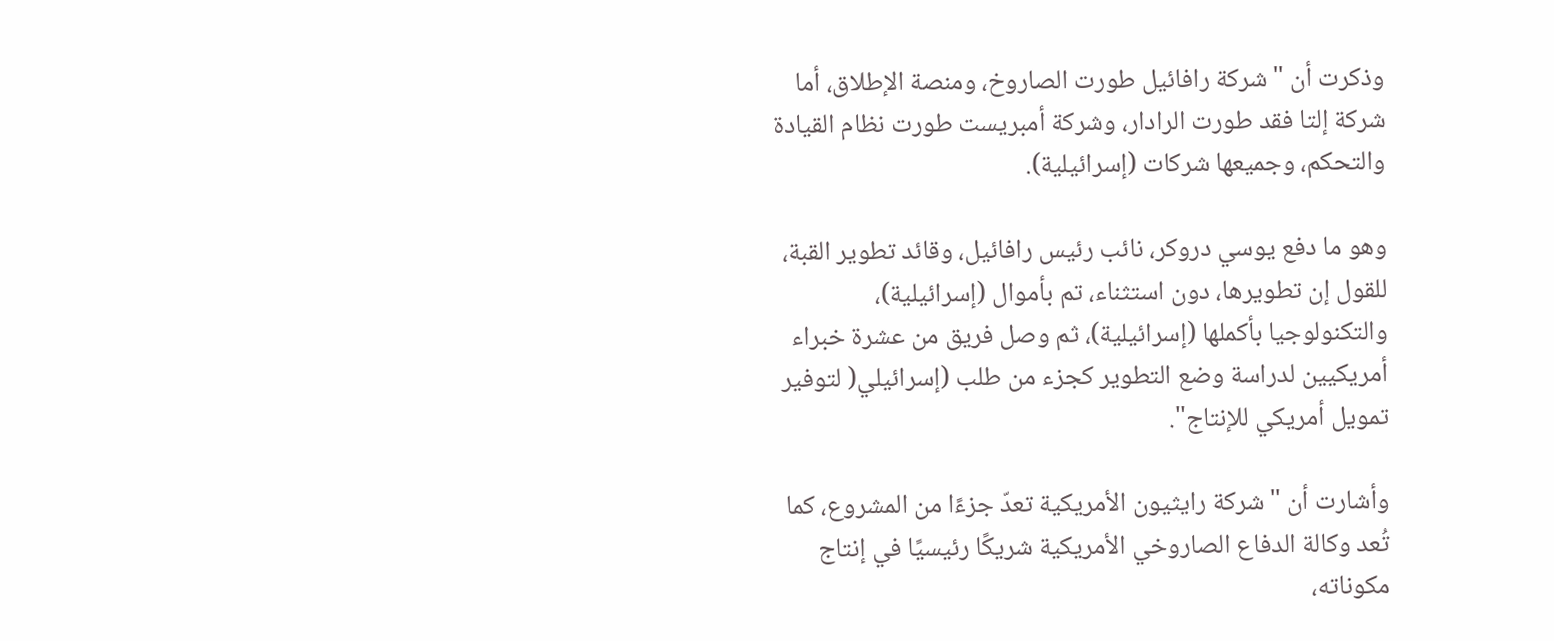وذكرت أن "شركة رافائيل طورت الصاروخ، ومنصة الإطلاق، أما شركة إلتا فقد طورت الرادار، وشركة أمبريست طورت نظام القيادة والتحكم، وجميعها شركات (إسرائيلية).

وهو ما دفع يوسي دروكر، نائب رئيس رافائيل، وقائد تطوير القبة، للقول إن تطويرها، دون استثناء، تم بأموال (إسرائيلية)، والتكنولوجيا بأكملها (إسرائيلية)، ثم وصل فريق من عشرة خبراء أمريكيين لدراسة وضع التطوير كجزء من طلب (إسرائيلي( لتوفير تمويل أمريكي للإنتاج".

وأشارت أن "شركة رايثيون الأمريكية تعدّ جزءًا من المشروع، كما تُعد وكالة الدفاع الصاروخي الأمريكية شريكًا رئيسيًا في إنتاج مكوناته،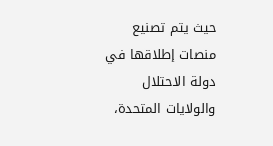حيث يتم تصنيع منصات إطلاقها في دولة الاحتلال والولايات المتحدة،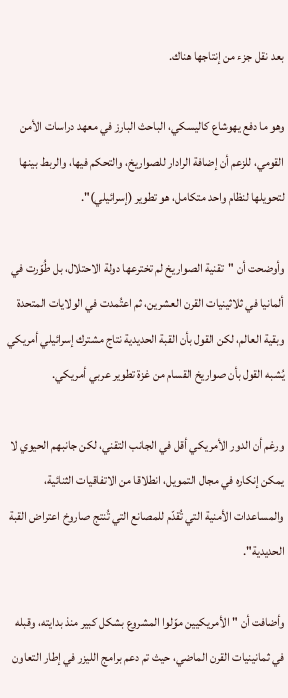بعد نقل جزء من إنتاجها هناك.

وهو ما دفع يهوشاع كاليسكي، الباحث البارز في معهد دراسات الأمن القومي، للزعم أن إضافة الرادار للصواريخ، والتحكم فيها، والربط بينها لتحويلها لنظام واحد متكامل، هو تطوير (إسرائيلي)".

وأوضحت أن "تقنية الصواريخ لم تخترعها دولة الاحتلال، بل طُوّرت في ألمانيا في ثلاثينيات القرن العشرين، ثم اعتُمدت في الولايات المتحدة وبقية العالم، لكن القول بأن القبة الحديدية نتاج مشترك إسرائيلي أمريكي يُشبه القول بأن صواريخ القسام من غزة تطوير عربي أمريكي.

ورغم أن الدور الأمريكي أقل في الجانب التقني، لكن جانبهم الحيوي لا يمكن إنكاره في مجال التمويل، انطلاقا من الاتفاقيات الثنائية، والمساعدات الأمنية التي تُقدّم للمصانع التي تُنتج صاروخ اعتراض القبة الحديدية".

وأضافت أن "الأمريكيين موّلوا المشروع بشكل كبير منذ بدايته، وقبله في ثمانينيات القرن الماضي، حيث تم دعم برامج الليزر في إطار التعاون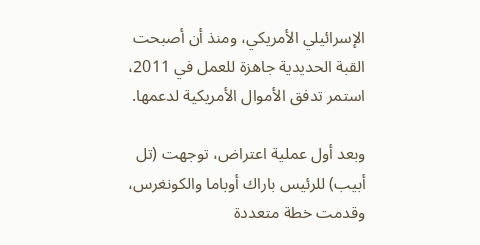الإسرائيلي الأمريكي، ومنذ أن أصبحت القبة الحديدية جاهزة للعمل في 2011، استمر تدفق الأموال الأمريكية لدعمها.

وبعد أول عملية اعتراض، توجهت (تل أبيب) للرئيس باراك أوباما والكونغرس، وقدمت خطة متعددة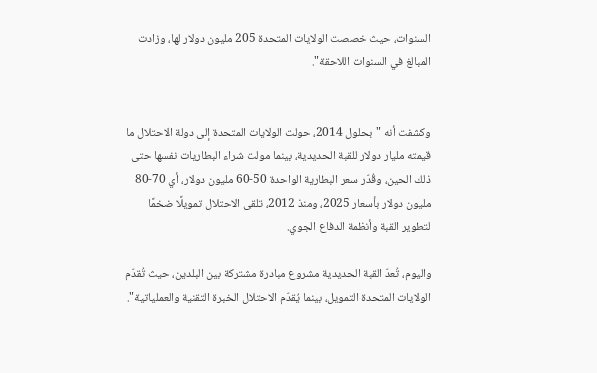السنوات، حيث خصصت الولايات المتحدة 205 مليون دولار لها، وزادت المبالغ في السنوات اللاحقة".


وكشفت أنه "بحلول 2014، حولت الولايات المتحدة إلى دولة الاحتلال ما قيمته مليار دولار للقبة الحديدية، بينما مولت شراء البطاريات نفسها حتى ذلك الحين، وقُدّر سعر البطارية الواحدة 50-60 مليون دولار، أي 70-80 مليون دولار بأسعار 2025، ومنذ 2012، تلقى الاحتلال تمويلًا ضخمًا لتطوير القبة وأنظمة الدفاع الجوي.

واليوم، تُعدّ القبة الحديدية مشروع مبادرة مشتركة بين البلدين، حيث تُقدّم الولايات المتحدة التمويل، بينما يُقدّم الاحتلال الخبرة التقنية والعملياتية".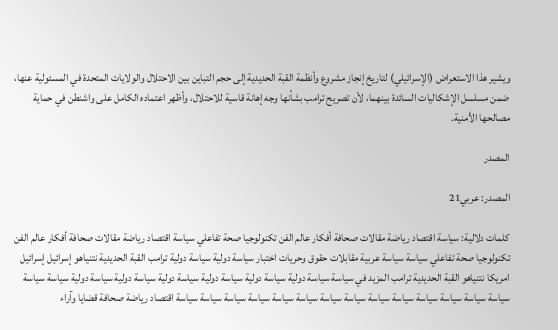ويشير هذا الاستعراض (الإسرائيلي) لتاريخ إنجاز مشروع وأنظمة القبة الحديدية إلى حجم التباين بين الاحتلال والولايات المتحدة في المسئولية عنها، ضمن مسلسل الإشكاليات السائدة بينهما، لأن تصريح ترامب بشأنها وجه إهانة قاسية للاحتلال، وأظهر اعتماده الكامل على واشنطن في حماية مصالحها الأمنية.

المصدر

المصدر: عربي21

كلمات دلالية: سياسة اقتصاد رياضة مقالات صحافة أفكار عالم الفن تكنولوجيا صحة تفاعلي سياسة اقتصاد رياضة مقالات صحافة أفكار عالم الفن تكنولوجيا صحة تفاعلي سياسة سياسة عربية مقابلات حقوق وحريات اختبار سياسة دولية سياسة دولية ترامب القبة الحديدية نتنياهو إسرائيل إسرائيل امريكا نتنياهو القبة الحديدية ترامب المزيد في سياسة سياسة دولية سياسة دولية سياسة دولية سياسة دولية سياسة دولية سياسة دولية سياسة سياسة سياسة سياسة سياسة سياسة سياسة سياسة سياسة سياسة سياسة سياسة سياسة سياسة سياسة سياسة اقتصاد رياضة صحافة قضايا وآراء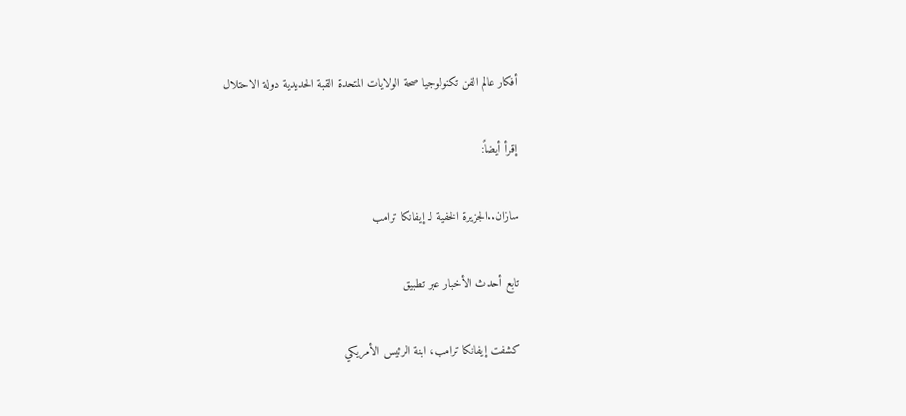أفكار عالم الفن تكنولوجيا صحة الولایات المتحدة القبة الحدیدیة دولة الاحتلال

إقرأ أيضاً:

سازان..الجزيرة الخفية لـ إيفانكا ترامب

تابع أحدث الأخبار عبر تطبيق

كشفت إيفانكا ترامب، ابنة الرئيس الأمريكي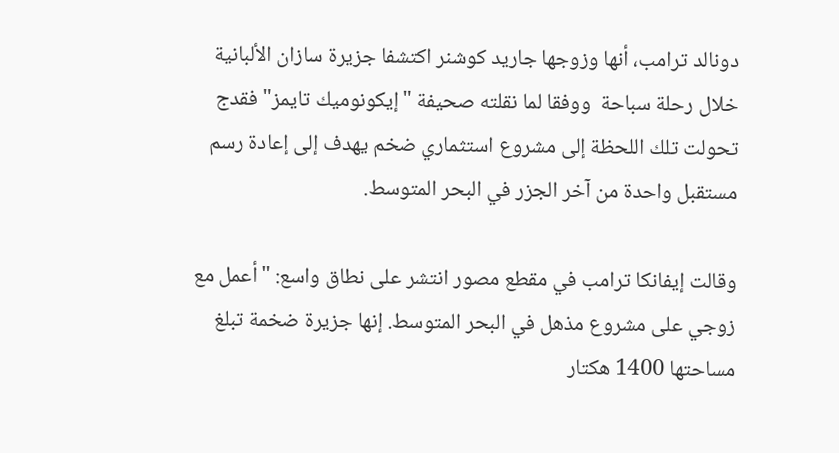دونالد ترامب، أنها وزوجها جاريد كوشنر اكتشفا جزيرة سازان الألبانية خلال رحلة سباحة  ووفقا لما نقلته صحيفة "إيكونوميك تايمز" فقدج تحولت تلك اللحظة إلى مشروع استثماري ضخم يهدف إلى إعادة رسم مستقبل واحدة من آخر الجزر في البحر المتوسط.

وقالت إيفانكا ترامب في مقطع مصور انتشر على نطاق واسع: "أعمل مع زوجي على مشروع مذهل في البحر المتوسط. إنها جزيرة ضخمة تبلغ مساحتها 1400 هكتار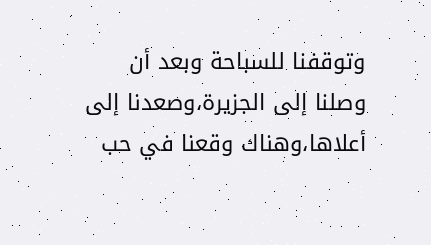وتوقفنا للسباحة وبعد أن وصلنا إلى الجزيرة،وصعدنا إلى أعلاها،وهناك وقعنا في حب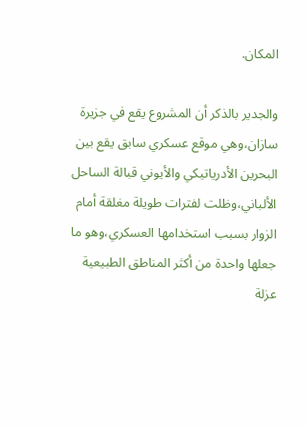المكان.

والجدير بالذكر أن المشروع يقع في جزيرة سازان،وهي موقع عسكري سابق يقع بين البحرين الأدرياتيكي والأيوني قبالة الساحل الألباني،وظلت لفترات طويلة مغلقة أمام الزوار بسبب استخدامها العسكري،وهو ما جعلها واحدة من أكثر المناطق الطبيعية عزلة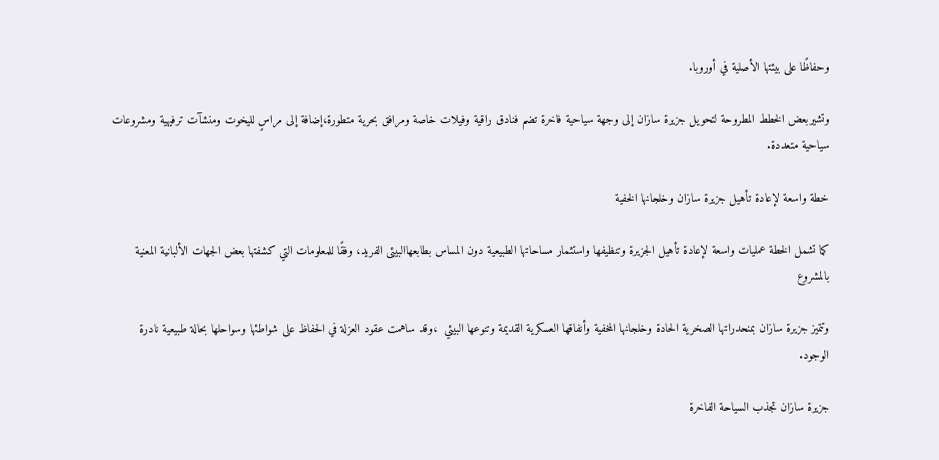وحفاظًا على بيئتها الأصلية في أوروبا.

وتشيربعض الخطط المطروحة لتحويل جزيرة سازان إلى وجهة سياحية فاخرة تضم فنادق راقية وفيلات خاصة ومرافق بحرية متطورة،إضافة إلى مراسٍ لليخوت ومنشآت ترفيهية ومشروعات سياحية متعددة.

خطة واسعة لإعادة تأهيل جزيرة سازان وخلجانها الخفية

كما تشمل الخطة عمليات واسعة لإعادة تأهيل الجزيرة وتنظيفها واستثمار مساحاتها الطبيعية دون المساس بطابعهاالبيئى الفريد، وفقًا للمعلومات التي كشفتها بعض الجهات الألبانية المعنية بالمشروع

وتتميز جزيرة سازان بمنحدراتها الصخرية الحادة وخلجانها المخفية وأنفاقها العسكرية القديمة وتنوعها البيئي  ،وقد ساهمت عقود العزلة في الحفاظ على شواطئها وسواحلها بحالة طبيعية نادرة الوجود.

جزيرة سازان تجذب السياحة الفاخرة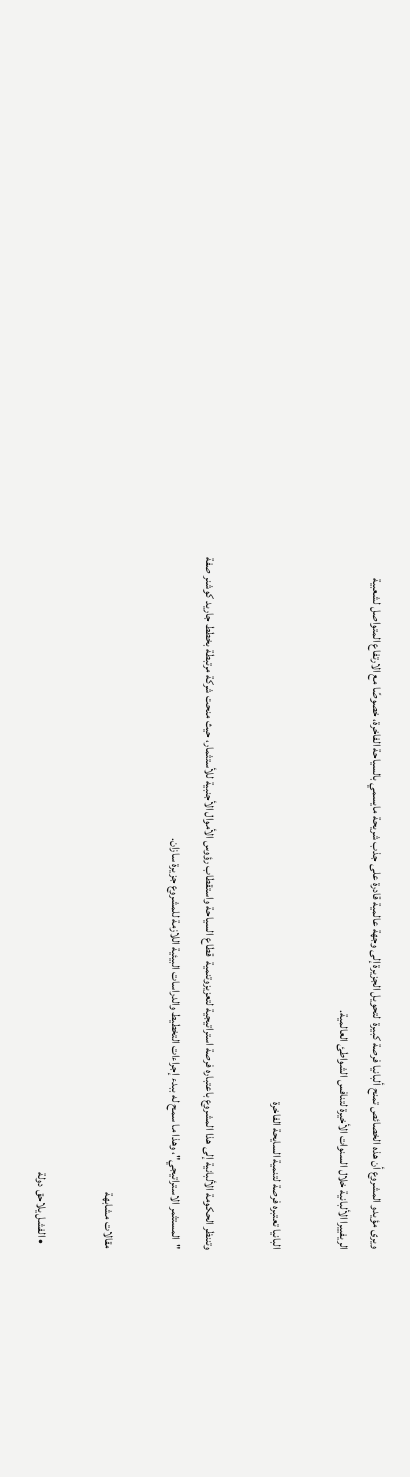ويرى مؤيدو المشروع أن هذه الخصائص تمنح ألبانيا فرصة كبيرة  لتحويل الجزيرة إلى وجهة عالمية قادرة على جذب شريحة مايسمي بالسياحة الفاخرة، خصوصًا مع الارتفاع المتواصل لشعبية الريفييرا الألبانية خلال السنوات الأخيرة لتنافس الشواطئ العالمية.

البانيا تعتبره فرصة لتنمية السايحة الفاخرة

وتننظر الحكومة الألبانية إلى هذا المشروع باعتباره فرصة استراتيجية لتعزيزوتنمية  قطاع السياحة واستقطاب رؤوس الأموال الأجنبية للأستثمار، حيث منحت شركة مرتبطة بخطط جاريد كوشنر صفة "المستثمر الاستراتيجي"، وهذا ما سمح له ببدء إجراءات التخطيط والدراسات البيئية اللازمة للمشروع جزيرة سازان.

مقالات مشابهة

  • الفشل يلاحق دولة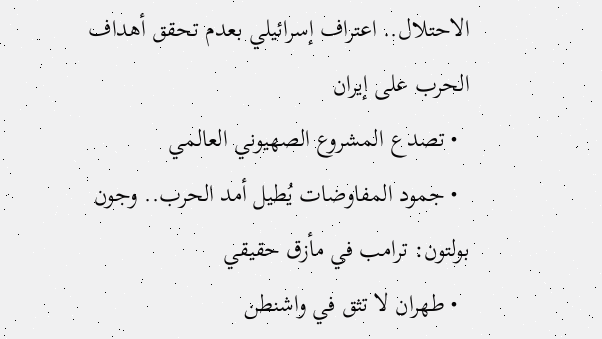الاحتلال.. اعتراف إسرائيلي بعدم تحقق أهداف الحرب على إيران
  • تصدع المشروع الصهيوني العالمي
  • جمود المفاوضات يُطيل أمد الحرب.. وجون بولتون: ترامب في مأزق حقيقي
  • طهران لا تثق في واشنطن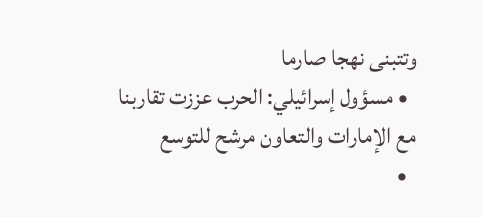وتتبنى نهجا صارما
  • مسؤول إسرائيلي: الحرب عززت تقاربنا مع الإمارات والتعاون مرشح للتوسع
  •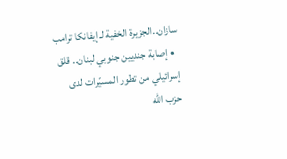سازان..الجزيرة الخفية لـ إيفانكا ترامب
  • إصابة جنديين جنوبي لبنان.. قلق إسرائيلي من تطور المسيّرات لدى حزب الله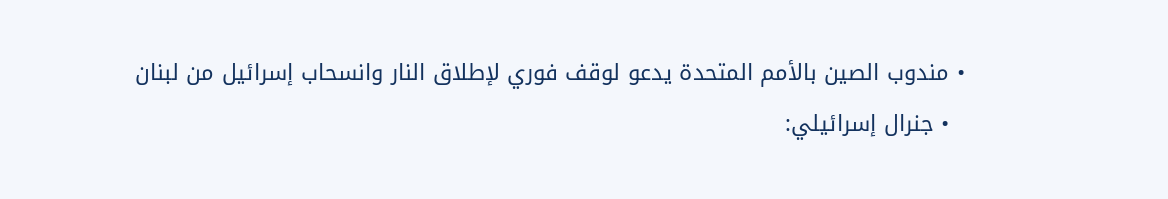• مندوب الصين بالأمم المتحدة يدعو لوقف فوري لإطلاق النار وانسحاب إسرائيل من لبنان
  • جنرال إسرائيلي: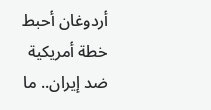أردوغان أحبط خطة أمريكية ضد إيران.. ما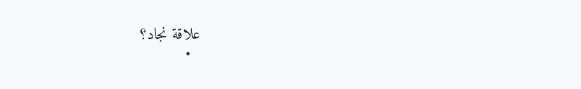علاقة نجاد؟
  •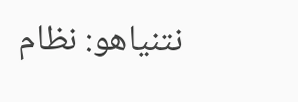نتنياهو: نظام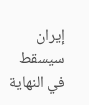إيران سيسقط في النهاية